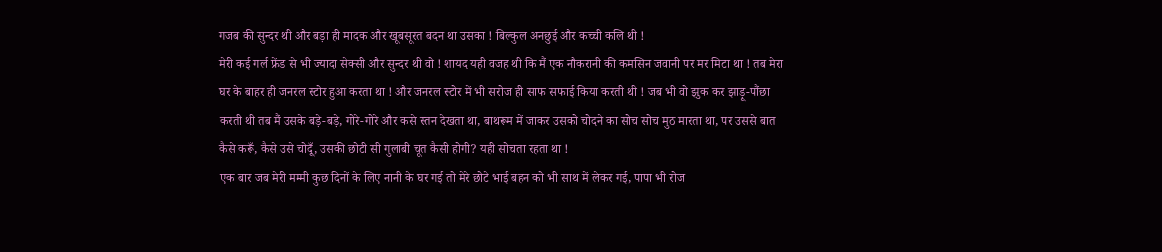गजब की सुन्दर थी और बड़ा ही मादक और खूबसूरत बदन था उसका ! बिल्कुल अनछुई और कच्ची कलि थी !
मेरी कई गर्ल फ्रेंड से भी ज्यादा सेक्सी और सुन्दर थी वो ! शायद यही वजह थी कि मैं एक नौकरानी की कमसिन जवानी पर मर मिटा था ! तब मेरा घर के बाहर ही जनरल स्टोर हुआ करता था ! और जनरल स्टोर में भी सरोज ही साफ सफाई किया करती थी ! जब भी वो झुक कर झाड़ू-पौंछा करती थी तब मैं उसके बड़े-बड़े, गोरे-गोरे और कसे स्तन देखता था, बाथरूम में जाकर उसको चोदने का सोच सोच मुठ मारता था, पर उससे बात कैसे करूँ, कैसे उसे चोदूँ, उसकी छोटी सी गुलाबी चूत कैसी होगी? यही सोचता रहता था !
एक बार जब मेरी मम्मी कुछ दिनों के लिए नानी के घर गई तो मेरे छोटे भाई बहन को भी साथ में लेकर गई, पापा भी रोज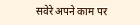सवेरे अपने काम पर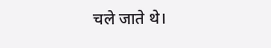चले जाते थे।